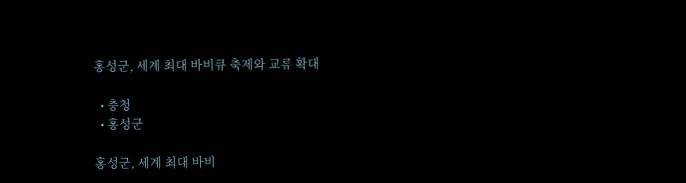홍성군, 세계 최대 바비큐 축제와 교류 확대

  • 충청
  • 홍성군

홍성군, 세계 최대 바비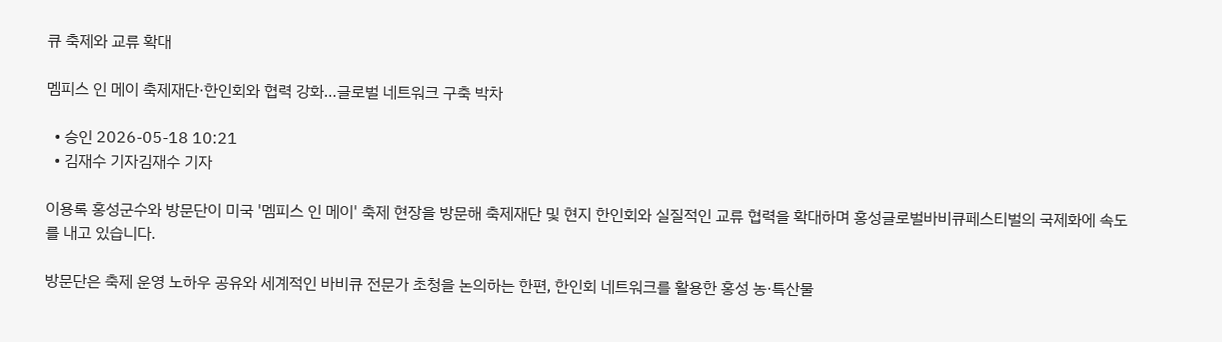큐 축제와 교류 확대

멤피스 인 메이 축제재단·한인회와 협력 강화…글로벌 네트워크 구축 박차

  • 승인 2026-05-18 10:21
  • 김재수 기자김재수 기자

이용록 홍성군수와 방문단이 미국 '멤피스 인 메이' 축제 현장을 방문해 축제재단 및 현지 한인회와 실질적인 교류 협력을 확대하며 홍성글로벌바비큐페스티벌의 국제화에 속도를 내고 있습니다.

방문단은 축제 운영 노하우 공유와 세계적인 바비큐 전문가 초청을 논의하는 한편, 한인회 네트워크를 활용한 홍성 농·특산물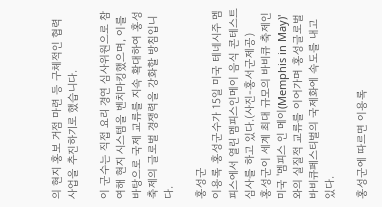의 현지 홍보 거점 마련 등 구체적인 협력 사업을 추진하기로 했습니다.

이 군수는 직접 요리 경연 심사위원으로 참여해 현지 시스템을 벤치마킹했으며, 이를 바탕으로 국제 교류를 지속 확대하여 홍성 축제의 글로벌 경쟁력을 강화할 방침입니다.

홍성군
이용록 홍성군수가 15일 미국 테네시주 멤피스에서 열린 멤피스인메이 음식 콘테스트 심사를 하고 있다.(사진-홍서군제공)
홍성군이 세계 최대 규모의 바비큐 축제인 미국 '멤피스 인 메이(Memphis in May)'와의 실질적 교류를 이어가며 홍성글로벌바비큐페스티벌의 국제화에 속도를 내고 있다.

홍성군에 따르면 이용록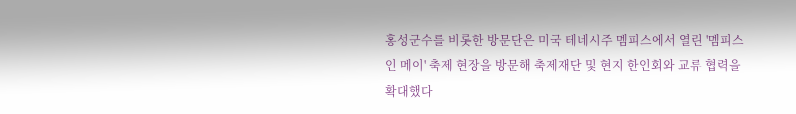홍성군수를 비롯한 방문단은 미국 테네시주 멤피스에서 열린 '멤피스 인 메이' 축제 현장을 방문해 축제재단 및 현지 한인회와 교류 협력을 확대했다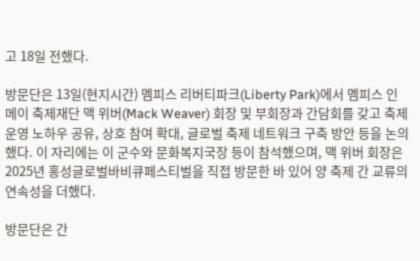고 18일 전했다.

방문단은 13일(현지시간) 멤피스 리버티파크(Liberty Park)에서 멤피스 인 메이 축제재단 맥 위버(Mack Weaver) 회장 및 부회장과 간담회를 갖고 축제 운영 노하우 공유, 상호 참여 확대, 글로벌 축제 네트워크 구축 방안 등을 논의했다. 이 자리에는 이 군수와 문화복지국장 등이 참석했으며, 맥 위버 회장은 2025년 홍성글로벌바비큐페스티벌을 직접 방문한 바 있어 양 축제 간 교류의 연속성을 더했다.

방문단은 간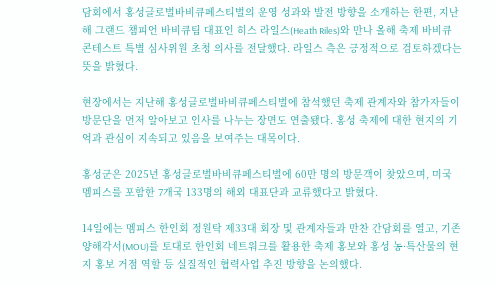담회에서 홍성글로벌바비큐페스티벌의 운영 성과와 발전 방향을 소개하는 한편, 지난해 그랜드 챔피언 바비큐팀 대표인 히스 라일스(Heath Riles)와 만나 올해 축제 바비큐 콘테스트 특별 심사위원 초청 의사를 전달했다. 라일스 측은 긍정적으로 검토하겠다는 뜻을 밝혔다.

현장에서는 지난해 홍성글로벌바비큐페스티벌에 참석했던 축제 관계자와 참가자들이 방문단을 먼저 알아보고 인사를 나누는 장면도 연출됐다. 홍성 축제에 대한 현지의 기억과 관심이 지속되고 있음을 보여주는 대목이다.

홍성군은 2025년 홍성글로벌바비큐페스티벌에 60만 명의 방문객이 찾았으며, 미국 멤피스를 포함한 7개국 133명의 해외 대표단과 교류했다고 밝혔다.

14일에는 멤피스 한인회 정원탁 제33대 회장 및 관계자들과 만찬 간담회를 열고, 기존 양해각서(MOU)를 토대로 한인회 네트워크를 활용한 축제 홍보와 홍성 농·특산물의 현지 홍보 거점 역할 등 실질적인 협력사업 추진 방향을 논의했다.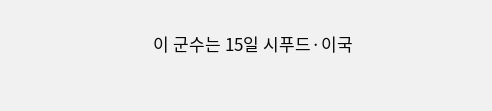이 군수는 15일 시푸드·이국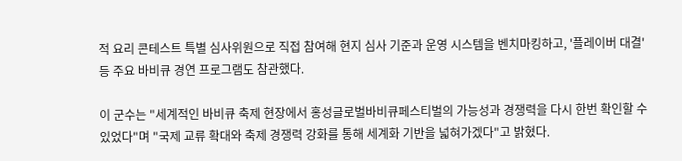적 요리 콘테스트 특별 심사위원으로 직접 참여해 현지 심사 기준과 운영 시스템을 벤치마킹하고, '플레이버 대결' 등 주요 바비큐 경연 프로그램도 참관했다.

이 군수는 "세계적인 바비큐 축제 현장에서 홍성글로벌바비큐페스티벌의 가능성과 경쟁력을 다시 한번 확인할 수 있었다"며 "국제 교류 확대와 축제 경쟁력 강화를 통해 세계화 기반을 넓혀가겠다"고 밝혔다.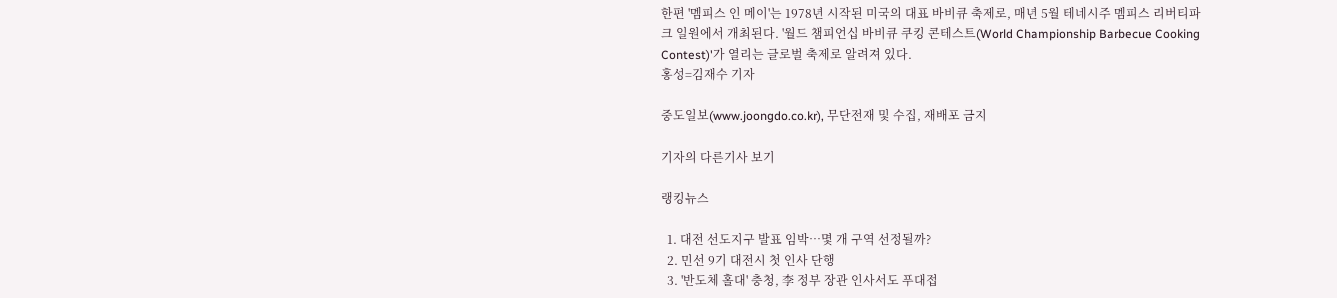한편 '멤피스 인 메이'는 1978년 시작된 미국의 대표 바비큐 축제로, 매년 5월 테네시주 멤피스 리버티파크 일원에서 개최된다. '월드 챔피언십 바비큐 쿠킹 콘테스트(World Championship Barbecue Cooking Contest)'가 열리는 글로벌 축제로 알려져 있다.
홍성=김재수 기자

중도일보(www.joongdo.co.kr), 무단전재 및 수집, 재배포 금지

기자의 다른기사 보기

랭킹뉴스

  1. 대전 선도지구 발표 임박…몇 개 구역 선정될까?
  2. 민선 9기 대전시 첫 인사 단행
  3. '반도체 홀대' 충청, 李 정부 장관 인사서도 푸대접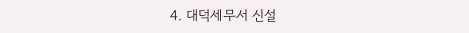4. 대덕세무서 신설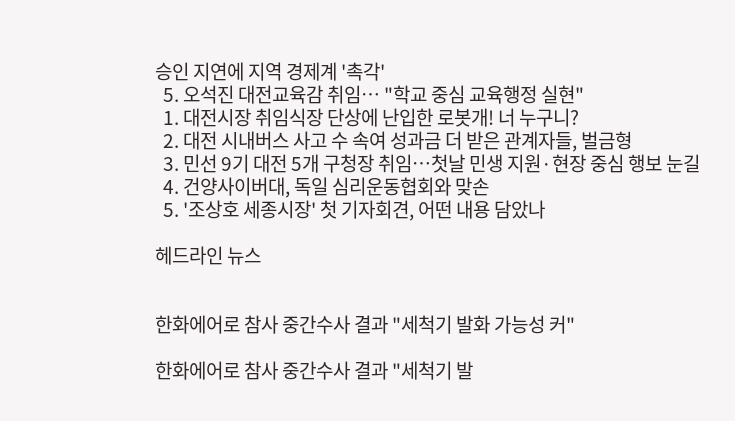승인 지연에 지역 경제계 '촉각'
  5. 오석진 대전교육감 취임… "학교 중심 교육행정 실현"
  1. 대전시장 취임식장 단상에 난입한 로봇개! 너 누구니?
  2. 대전 시내버스 사고 수 속여 성과금 더 받은 관계자들, 벌금형
  3. 민선 9기 대전 5개 구청장 취임…첫날 민생 지원·현장 중심 행보 눈길
  4. 건양사이버대, 독일 심리운동협회와 맞손
  5. '조상호 세종시장' 첫 기자회견, 어떤 내용 담았나

헤드라인 뉴스


한화에어로 참사 중간수사 결과 "세척기 발화 가능성 커"

한화에어로 참사 중간수사 결과 "세척기 발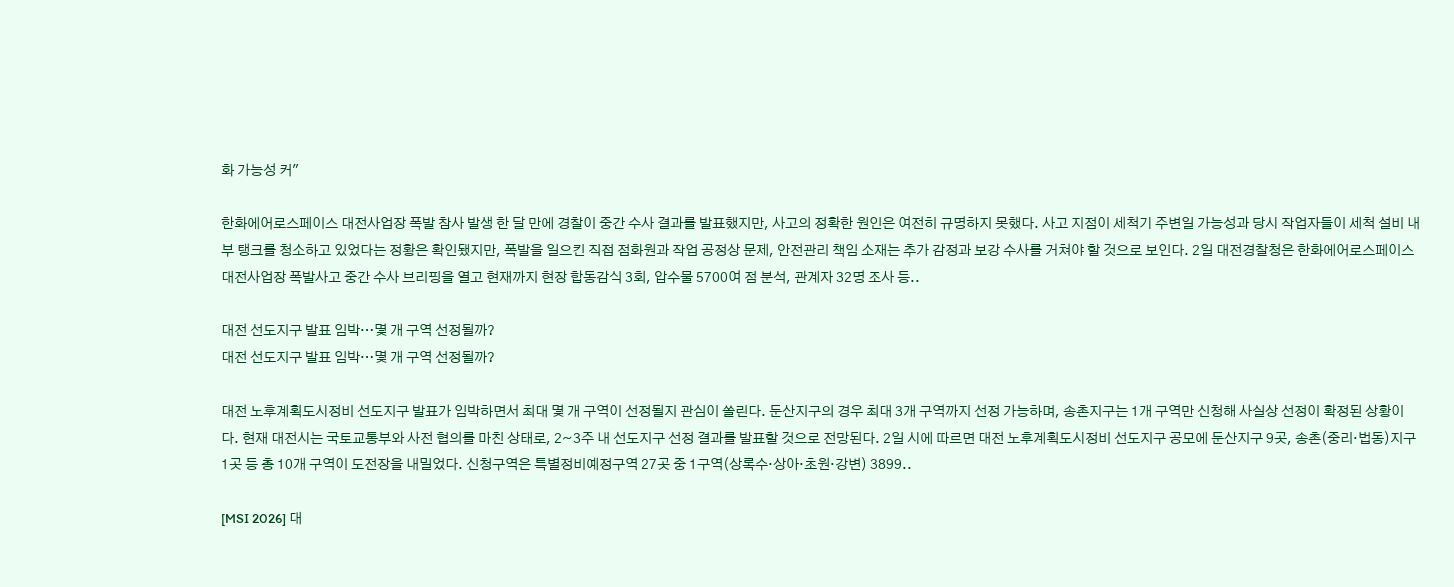화 가능성 커"

한화에어로스페이스 대전사업장 폭발 참사 발생 한 달 만에 경찰이 중간 수사 결과를 발표했지만, 사고의 정확한 원인은 여전히 규명하지 못했다. 사고 지점이 세척기 주변일 가능성과 당시 작업자들이 세척 설비 내부 탱크를 청소하고 있었다는 정황은 확인됐지만, 폭발을 일으킨 직접 점화원과 작업 공정상 문제, 안전관리 책임 소재는 추가 감정과 보강 수사를 거쳐야 할 것으로 보인다. 2일 대전경찰청은 한화에어로스페이스 대전사업장 폭발사고 중간 수사 브리핑을 열고 현재까지 현장 합동감식 3회, 압수물 5700여 점 분석, 관계자 32명 조사 등..

대전 선도지구 발표 임박…몇 개 구역 선정될까?
대전 선도지구 발표 임박…몇 개 구역 선정될까?

대전 노후계획도시정비 선도지구 발표가 임박하면서 최대 몇 개 구역이 선정될지 관심이 쏠린다. 둔산지구의 경우 최대 3개 구역까지 선정 가능하며, 송촌지구는 1개 구역만 신청해 사실상 선정이 확정된 상황이다. 현재 대전시는 국토교통부와 사전 협의를 마친 상태로, 2~3주 내 선도지구 선정 결과를 발표할 것으로 전망된다. 2일 시에 따르면 대전 노후계획도시정비 선도지구 공모에 둔산지구 9곳, 송촌(중리·법동)지구 1곳 등 총 10개 구역이 도전장을 내밀었다. 신청구역은 특별정비예정구역 27곳 중 1구역(상록수·상아·초원·강변) 3899..

[MSI 2026] 대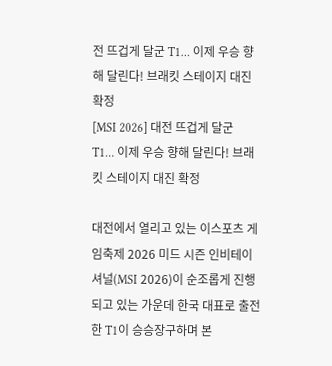전 뜨겁게 달군 T1… 이제 우승 향해 달린다! 브래킷 스테이지 대진 확정
[MSI 2026] 대전 뜨겁게 달군 T1… 이제 우승 향해 달린다! 브래킷 스테이지 대진 확정

대전에서 열리고 있는 이스포츠 게임축제 2026 미드 시즌 인비테이셔널(MSI 2026)이 순조롭게 진행되고 있는 가운데 한국 대표로 출전한 T1이 승승장구하며 본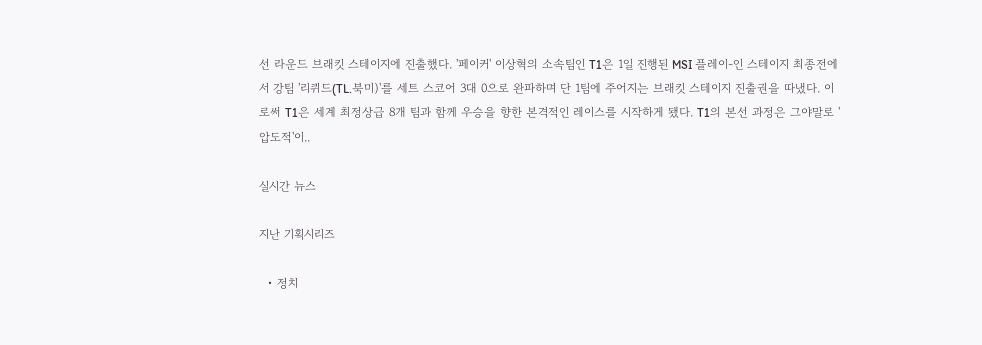선 라운드 브래킷 스테이지에 진출했다. '페이커' 이상혁의 소속팀인 T1은 1일 진행된 MSI 플레이-인 스테이지 최종전에서 강팀 '리퀴드(TL.북미)'를 세트 스코어 3대 0으로 완파하며 단 1팀에 주어지는 브래킷 스테이지 진출권을 따냈다. 이로써 T1은 세계 최정상급 8개 팀과 함께 우승을 향한 본격적인 레이스를 시작하게 됐다. T1의 본선 과정은 그야말로 '압도적'이..

실시간 뉴스

지난 기획시리즈

  • 정치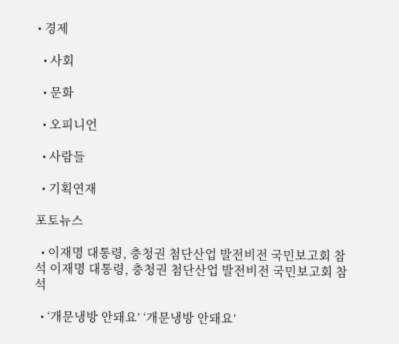• 경제

  • 사회

  • 문화

  • 오피니언

  • 사람들

  • 기획연재

포토뉴스

  • 이재명 대통령, 충청권 첨단산업 발전비전 국민보고회 참석 이재명 대통령, 충청권 첨단산업 발전비전 국민보고회 참석

  • ‘개문냉방 안돼요’ ‘개문냉방 안돼요’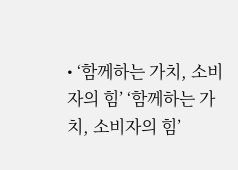• ‘함께하는 가치, 소비자의 힘’ ‘함께하는 가치, 소비자의 힘’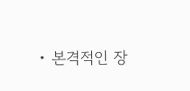• 본격적인 장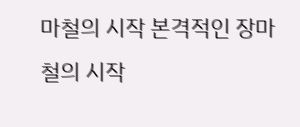마철의 시작 본격적인 장마철의 시작